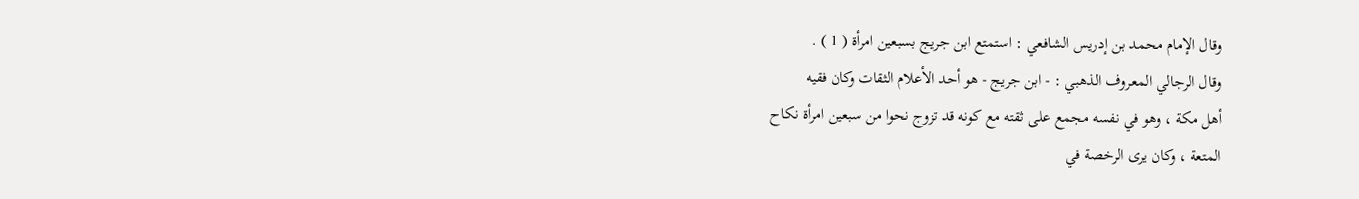وقال الإمام محمد بن إدريس الشافعي : استمتع ابن جريج بسبعين امرأة ( 1 ) .
وقال الرجالي المعروف الذهبي : - ابن جريج - هو أحد الأعلام الثقات وكان فقيه
أهل مكة ، وهو في نفسه مجمع على ثقته مع كونه قد تزوج نحوا من سبعين امرأة نكاح
المتعة ، وكان يرى الرخصة في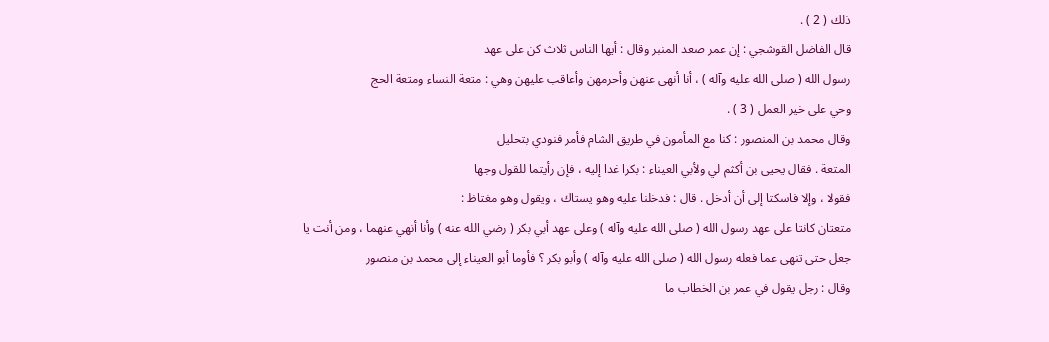ذلك ( 2 ) .
قال الفاضل القوشجي : إن عمر صعد المنبر وقال : أيها الناس ثلاث كن على عهد
رسول الله ( صلى الله عليه وآله ) ، أنا أنهى عنهن وأحرمهن وأعاقب عليهن وهي : متعة النساء ومتعة الحج
وحي على خير العمل ( 3 ) .
وقال محمد بن المنصور : كنا مع المأمون في طريق الشام فأمر فنودي بتحليل
المتعة . فقال يحيى بن أكثم لي ولأبي العيناء : بكرا غدا إليه ، فإن رأيتما للقول وجها
فقولا ، وإلا فاسكتا إلى أن أدخل . قال : فدخلنا عليه وهو يستاك ، ويقول وهو مغتاظ :
متعتان كانتا على عهد رسول الله ( صلى الله عليه وآله ) وعلى عهد أبي بكر ( رضي الله عنه ) وأنا أنهي عنهما ، ومن أنت يا
جعل حتى تنهى عما فعله رسول الله ( صلى الله عليه وآله ) وأبو بكر ؟ فأوما أبو العيناء إلى محمد بن منصور
وقال : رجل يقول في عمر بن الخطاب ما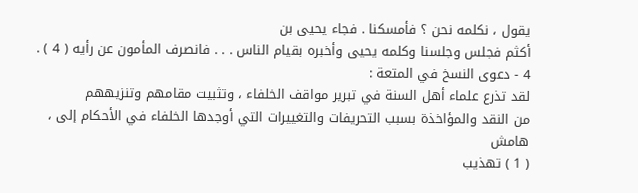يقول ، نكلمه نحن ؟ فأمسكنا . فجاء يحيى بن
أكثم فجلس وجلسنا وكلمه يحيى وأخبره بقيام الناس . . . فانصرف المأمون عن رأيه ( 4 ) .
4 - دعوى النسخ في المتعة :
لقد تذرع علماء أهل السنة في تبرير مواقف الخلفاء ، وتثبيت مقامهم وتنزيههم
من النقد والمؤاخذة بسبب التحريفات والتغييرات التي أوجدها الخلفاء في الأحكام إلى ،
هامش
( 1 ) تهذيب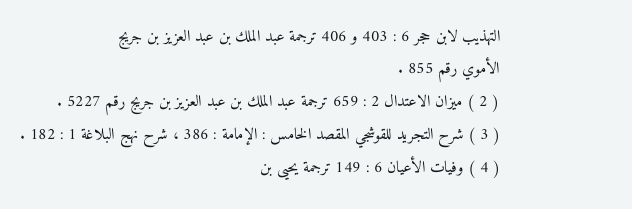التهذيب لابن حجر 6 : 403 و 406 ترجمة عبد الملك بن عبد العزيز بن جريج
الأموي رقم 855 .
( 2 ) ميزان الاعتدال 2 : 659 ترجمة عبد الملك بن عبد العزيز بن جريج رقم 5227 .
( 3 ) شرح التجريد للقوشجي المقصد الخامس : الإمامة : 386 ، شرح نهج البلاغة 1 : 182 .
( 4 ) وفيات الأعيان 6 : 149 ترجمة يحيى بن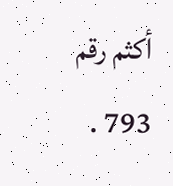أكثم رقم 793 .